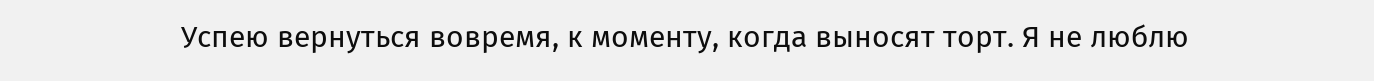Успею вернуться вовремя, к моменту, когда выносят торт. Я не люблю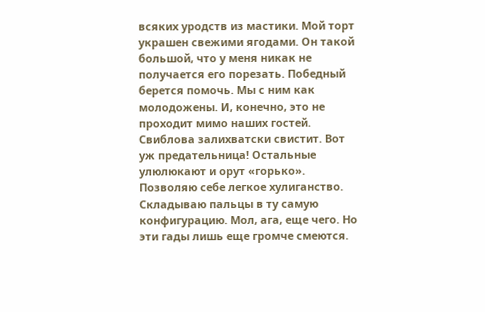всяких уродств из мастики. Мой торт украшен свежими ягодами. Он такой большой, что у меня никак не получается его порезать. Победный берется помочь. Мы с ним как молодожены. И, конечно, это не проходит мимо наших гостей. Свиблова залихватски свистит. Вот уж предательница! Остальные улюлюкают и орут «горько».
Позволяю себе легкое хулиганство. Складываю пальцы в ту самую конфигурацию. Мол, ага, еще чего. Но эти гады лишь еще громче смеются.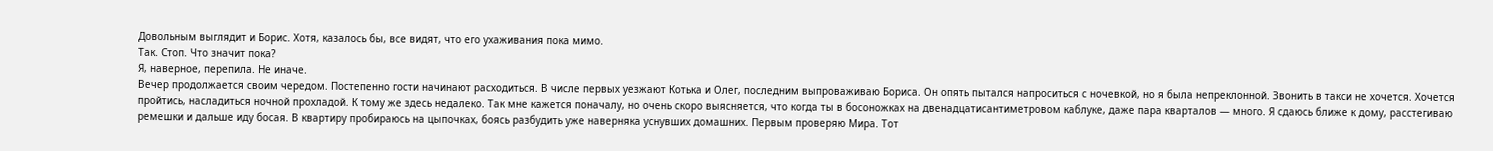Довольным выглядит и Борис. Хотя, казалось бы, все видят, что его ухаживания пока мимо.
Так. Стоп. Что значит пока?
Я, наверное, перепила. Не иначе.
Вечер продолжается своим чередом. Постепенно гости начинают расходиться. В числе первых уезжают Котька и Олег, последним выпроваживаю Бориса. Он опять пытался напроситься с ночевкой, но я была непреклонной. Звонить в такси не хочется. Хочется пройтись, насладиться ночной прохладой. К тому же здесь недалеко. Так мне кажется поначалу, но очень скоро выясняется, что когда ты в босоножках на двенадцатисантиметровом каблуке, даже пара кварталов — много. Я сдаюсь ближе к дому, расстегиваю ремешки и дальше иду босая. В квартиру пробираюсь на цыпочках, боясь разбудить уже наверняка уснувших домашних. Первым проверяю Мира. Тот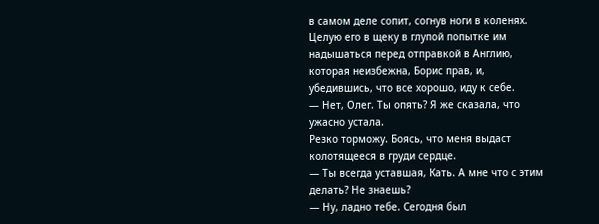в самом деле сопит, согнув ноги в коленях. Целую его в щеку в глупой попытке им надышаться перед отправкой в Англию, которая неизбежна, Борис прав, и, убедившись, что все хорошо, иду к себе.
— Нет, Олег. Ты опять? Я же сказала, что ужасно устала.
Резко торможу. Боясь, что меня выдаст колотящееся в груди сердце.
— Ты всегда уставшая, Кать. А мне что с этим делать? Не знаешь?
— Ну, ладно тебе. Сегодня был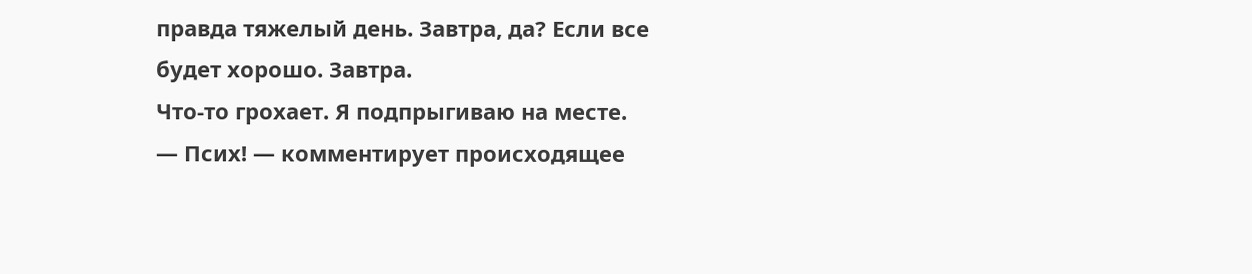правда тяжелый день. Завтра, да? Если все будет хорошо. Завтра.
Что-то грохает. Я подпрыгиваю на месте.
— Псих! — комментирует происходящее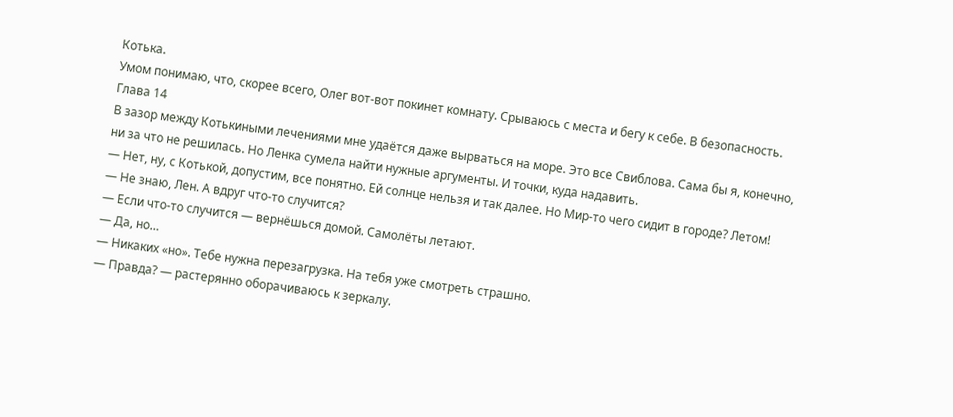Котька.
Умом понимаю, что, скорее всего, Олег вот-вот покинет комнату. Срываюсь с места и бегу к себе. В безопасность.
Глава 14
В зазор между Котькиными лечениями мне удаётся даже вырваться на море. Это все Свиблова. Сама бы я, конечно, ни за что не решилась. Но Ленка сумела найти нужные аргументы. И точки, куда надавить.
— Нет, ну, с Котькой, допустим, все понятно. Ей солнце нельзя и так далее. Но Мир-то чего сидит в городе? Летом!
— Не знаю, Лен. А вдруг что-то случится?
— Если что-то случится — вернёшься домой. Самолёты летают.
— Да, но…
— Никаких «но». Тебе нужна перезагрузка. На тебя уже смотреть страшно.
— Правда? — растерянно оборачиваюсь к зеркалу.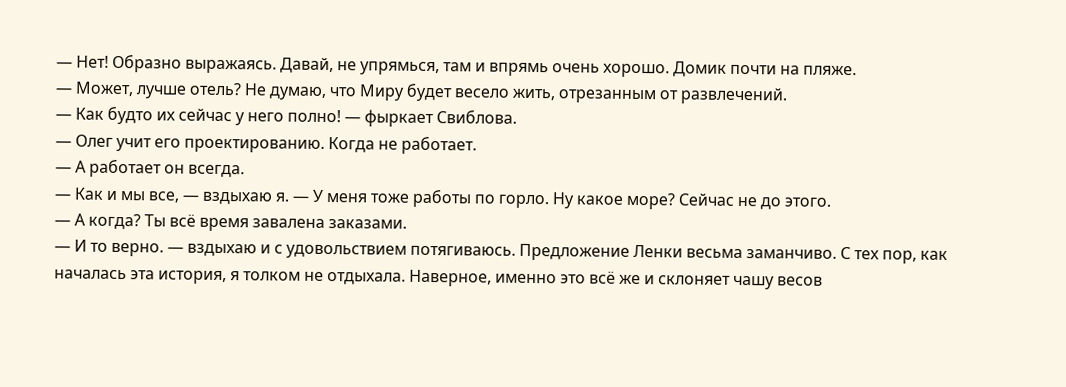— Нет! Образно выражаясь. Давай, не упрямься, там и впрямь очень хорошо. Домик почти на пляже.
— Может, лучше отель? Не думаю, что Миру будет весело жить, отрезанным от развлечений.
— Как будто их сейчас у него полно! — фыркает Свиблова.
— Олег учит его проектированию. Когда не работает.
— А работает он всегда.
— Как и мы все, — вздыхаю я. — У меня тоже работы по горло. Ну какое море? Сейчас не до этого.
— А когда? Ты всё время завалена заказами.
— И то верно. — вздыхаю и с удовольствием потягиваюсь. Предложение Ленки весьма заманчиво. С тех пор, как началась эта история, я толком не отдыхала. Наверное, именно это всё же и склоняет чашу весов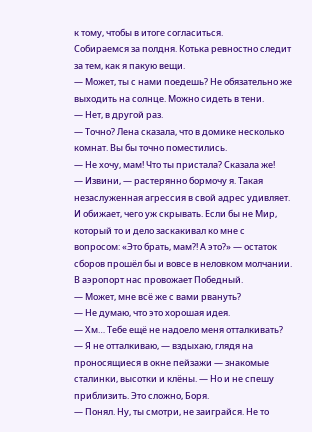к тому, чтобы в итоге согласиться.
Собираемся за полдня. Котька ревностно следит за тем, как я пакую вещи.
— Может, ты с нами поедешь? Не обязательно же выходить на солнце. Можно сидеть в тени.
— Нет, в другой раз.
— Точно? Лена сказала, что в домике несколько комнат. Вы бы точно поместились.
— Не хочу, мам! Что ты пристала? Сказала же!
— Извини, — растерянно бормочу я. Такая незаслуженная агрессия в свой адрес удивляет. И обижает, чего уж скрывать. Если бы не Мир, который то и дело заскакивал ко мне с вопросом: «Это брать, мам?! А это?» — остаток сборов прошёл бы и вовсе в неловком молчании.
В аэропорт нас провожает Победный.
— Может, мне всё же с вами рвануть?
— Не думаю, что это хорошая идея.
— Хм… Тебе ещё не надоело меня отталкивать?
— Я не отталкиваю, — вздыхаю, глядя на проносящиеся в окне пейзажи — знакомые сталинки, высотки и клёны. — Но и не спешу приблизить. Это сложно, Боря.
— Понял. Ну, ты смотри, не заиграйся. Не то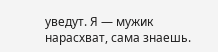уведут. Я — мужик нарасхват, сама знаешь.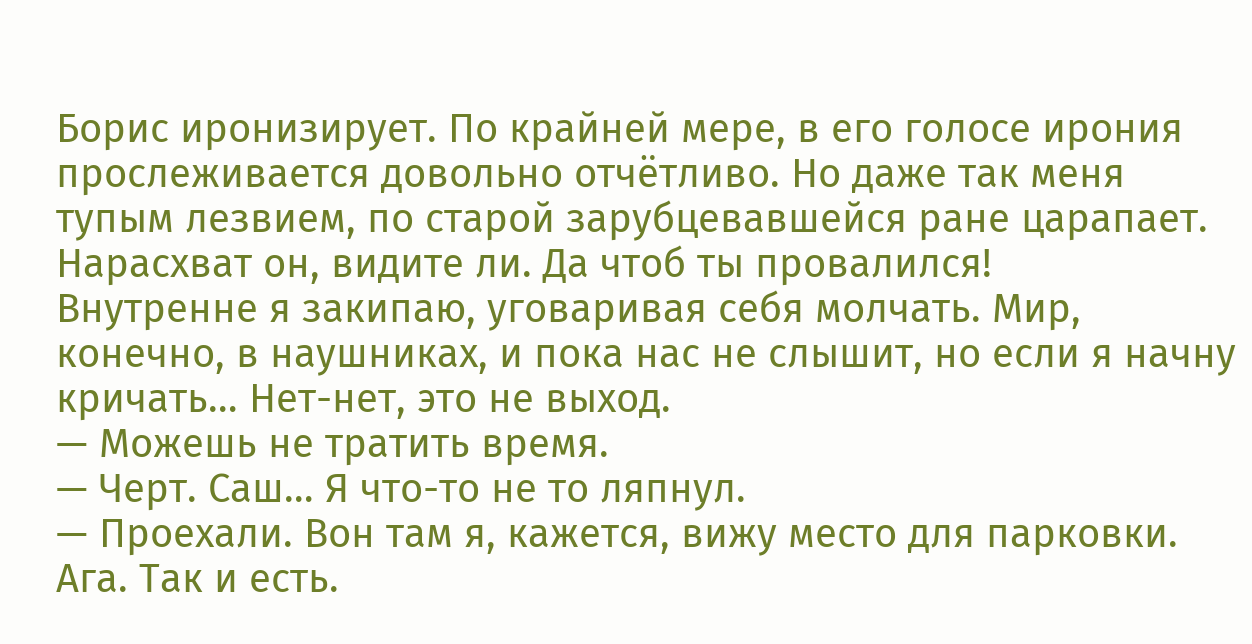Борис иронизирует. По крайней мере, в его голосе ирония прослеживается довольно отчётливо. Но даже так меня тупым лезвием, по старой зарубцевавшейся ране царапает. Нарасхват он, видите ли. Да чтоб ты провалился!
Внутренне я закипаю, уговаривая себя молчать. Мир, конечно, в наушниках, и пока нас не слышит, но если я начну кричать… Нет-нет, это не выход.
— Можешь не тратить время.
— Черт. Саш… Я что-то не то ляпнул.
— Проехали. Вон там я, кажется, вижу место для парковки. Ага. Так и есть.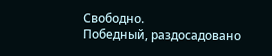Свободно.
Победный, раздосадовано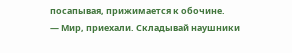посапывая, прижимается к обочине.
— Мир, приехали. Складывай наушники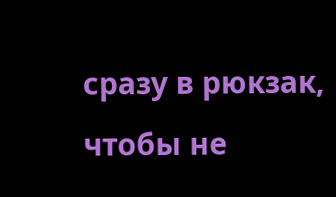сразу в рюкзак, чтобы не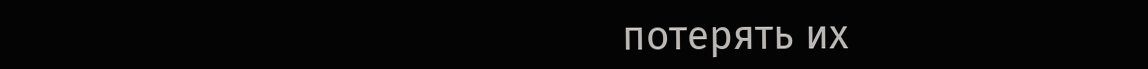потерять их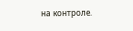на контроле.